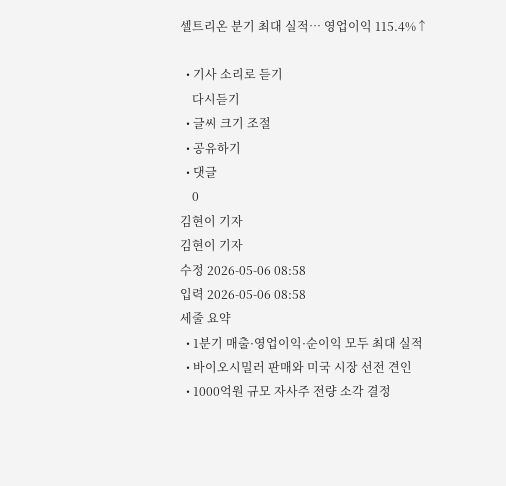셀트리온 분기 최대 실적… 영업이익 115.4%↑

  • 기사 소리로 듣기
    다시듣기
  • 글씨 크기 조절
  • 공유하기
  • 댓글
    0
김현이 기자
김현이 기자
수정 2026-05-06 08:58
입력 2026-05-06 08:58
세줄 요약
  • 1분기 매출·영업이익·순이익 모두 최대 실적
  • 바이오시밀러 판매와 미국 시장 선전 견인
  • 1000억원 규모 자사주 전량 소각 결정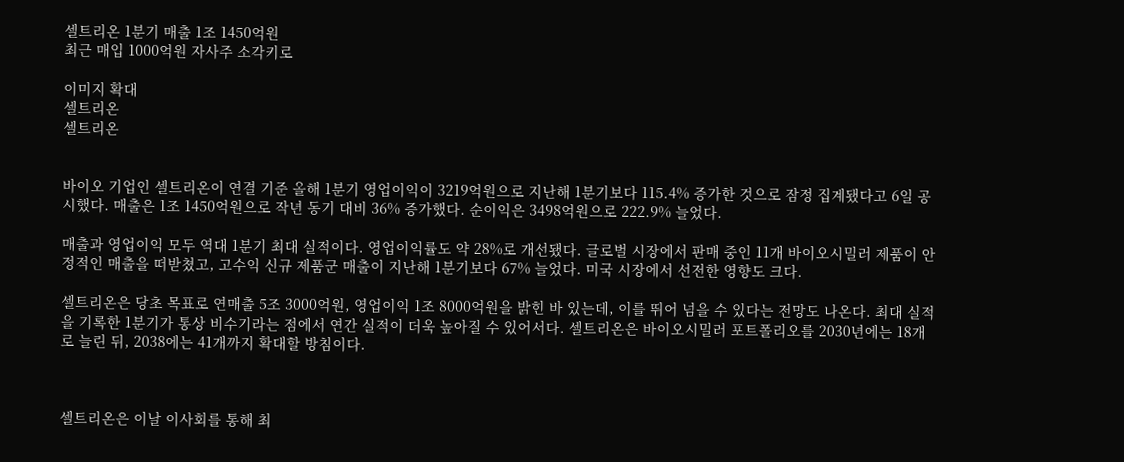셀트리온 1분기 매출 1조 1450억원
최근 매입 1000억원 자사주 소각키로

이미지 확대
셀트리온
셀트리온


바이오 기업인 셀트리온이 연결 기준 올해 1분기 영업이익이 3219억원으로 지난해 1분기보다 115.4% 증가한 것으로 잠정 집계됐다고 6일 공시했다. 매출은 1조 1450억원으로 작년 동기 대비 36% 증가했다. 순이익은 3498억원으로 222.9% 늘었다.

매출과 영업이익 모두 역대 1분기 최대 실적이다. 영업이익률도 약 28%로 개선됐다. 글로벌 시장에서 판매 중인 11개 바이오시밀러 제품이 안정적인 매출을 떠받쳤고, 고수익 신규 제품군 매출이 지난해 1분기보다 67% 늘었다. 미국 시장에서 선전한 영향도 크다.

셀트리온은 당초 목표로 연매출 5조 3000억원, 영업이익 1조 8000억원을 밝힌 바 있는데, 이를 뛰어 넘을 수 있다는 전망도 나온다. 최대 실적을 기록한 1분기가 통상 비수기라는 점에서 연간 실적이 더욱 높아질 수 있어서다. 셀트리온은 바이오시밀러 포트폴리오를 2030년에는 18개로 늘린 뒤, 2038에는 41개까지 확대할 방침이다.



셀트리온은 이날 이사회를 통해 최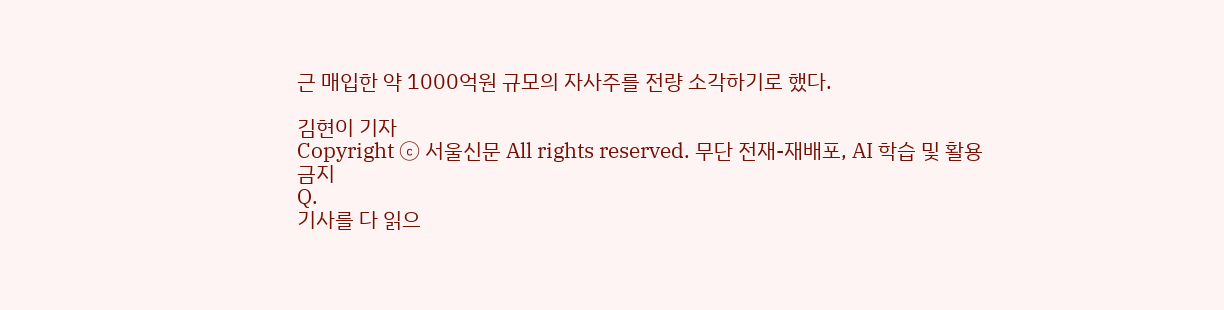근 매입한 약 1000억원 규모의 자사주를 전량 소각하기로 했다.

김현이 기자
Copyright ⓒ 서울신문 All rights reserved. 무단 전재-재배포, AI 학습 및 활용 금지
Q.
기사를 다 읽으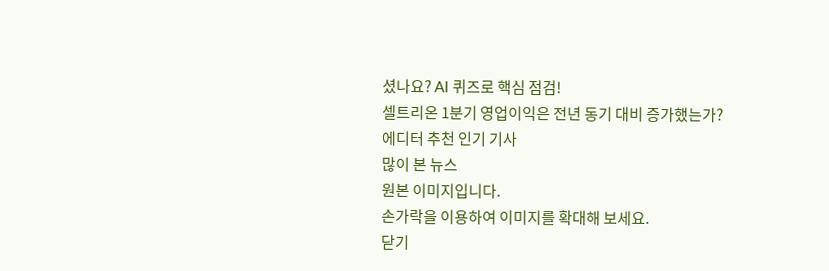셨나요? AI 퀴즈로 핵심 점검!
셀트리온 1분기 영업이익은 전년 동기 대비 증가했는가?
에디터 추천 인기 기사
많이 본 뉴스
원본 이미지입니다.
손가락을 이용하여 이미지를 확대해 보세요.
닫기